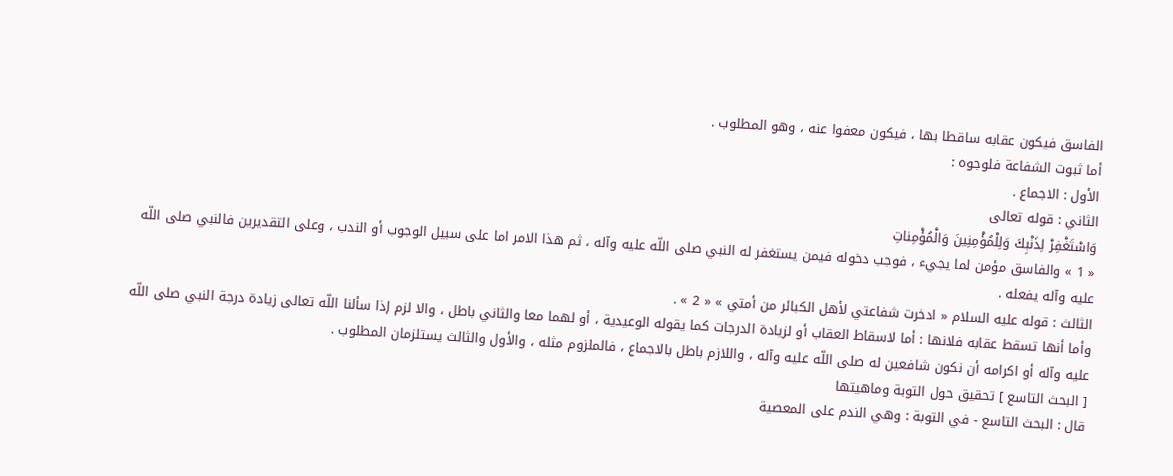الفاسق فيكون عقابه ساقطا بها ، فيكون معفوا عنه ، وهو المطلوب .
أما ثبوت الشفاعة فلوجوه :
الأول : الاجماع .
الثاني : قوله تعالى
وَاسْتَغْفِرْ لِذَنْبِكَ وَلِلْمُؤْمِنِينَ وَالْمُؤْمِناتِ
« 1 » والفاسق مؤمن لما يجيء ، فوجب دخوله فيمن يستغفر له النبي صلى اللّه عليه وآله ، ثم هذا الامر اما على سبيل الوجوب أو الندب ، وعلى التقديرين فالنبي صلى اللّه عليه وآله يفعله .
الثالث : قوله عليه السلام « ادخرت شفاعتي لأهل الكبائر من أمتي » « 2 » .
وأما أنها تسقط عقابه فلانها : أما لاسقاط العقاب أو لزيادة الدرجات كما يقوله الوعيدية ، أو لهما معا والثاني باطل ، والا لزم إذا سألنا اللّه تعالى زيادة درجة النبي صلى اللّه عليه وآله أو اكرامه أن نكون شافعين له صلى اللّه عليه وآله ، واللازم باطل بالاجماع ، فالملزوم مثله ، والأول والثالث يستلزمان المطلوب .
[ البحث التاسع ] تحقيق حول التوبة وماهيتها
قال : البحث التاسع - في التوبة : وهي الندم على المعصية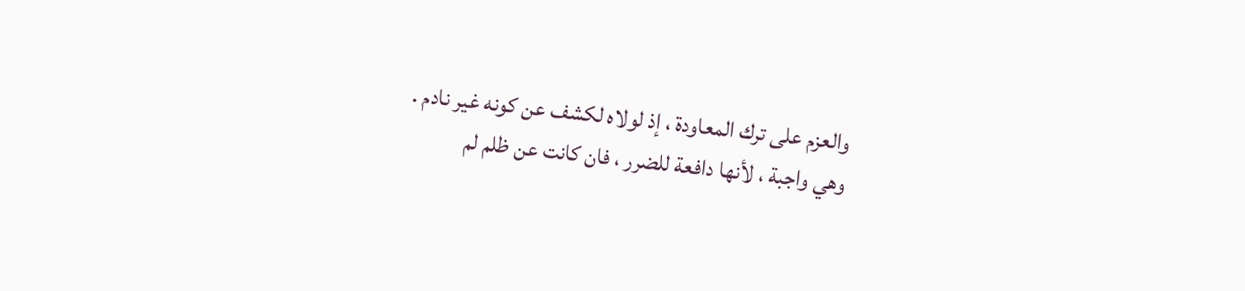والعزم على ترك المعاودة ، إذ لولاه لكشف عن كونه غير نادم .
وهي واجبة ، لأنها دافعة للضرر ، فان كانت عن ظلم لم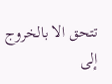تتحق الا بالخروج إلى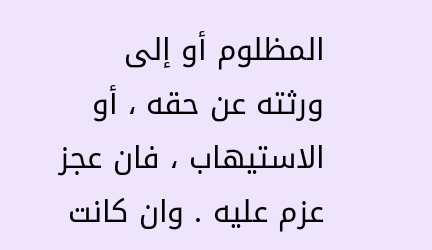المظلوم أو إلى ورثته عن حقه ، أو الاستيهاب ، فان عجز عزم عليه . وان كانت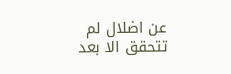عن اضلال لم تتحقق الا بعد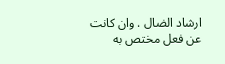ارشاد الضال . وان كانت عن فعل مختص به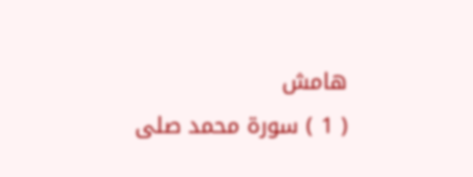هامش
( 1 ) سورة محمد صلى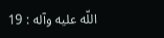اللّه عليه وآله : 19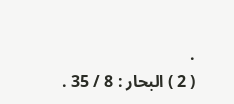.
( 2 ) البحار : 8 / 35 .